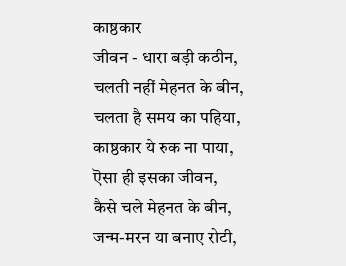काष्ठकार
जीवन - धारा बड़ी कठीन,
चलती नहीं मेहनत के बीन,
चलता है समय का पहिया,
काष्ठकार ये रुक ना पाया,
ऎसा ही इसका जीवन,
कैसे चले मेहनत के बीन,
जन्म-मरन या बनाए रोटी,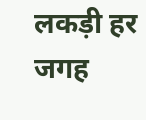लकड़ी हर जगह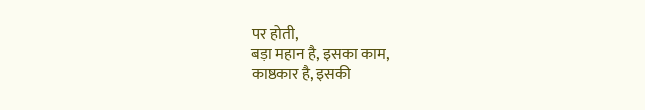पर होती,
बड़ा महान है, इसका काम,
काष्ठकार है, इसकी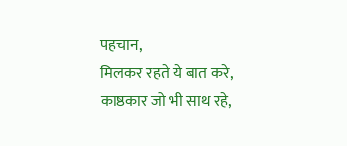पहचान,
मिलकर रहते ये बात करे,
काष्ठकार जो भी साथ रहे,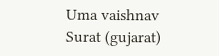Uma vaishnav
Surat (gujarat)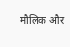मौलिक और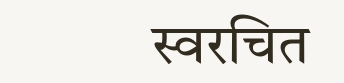स्वरचित